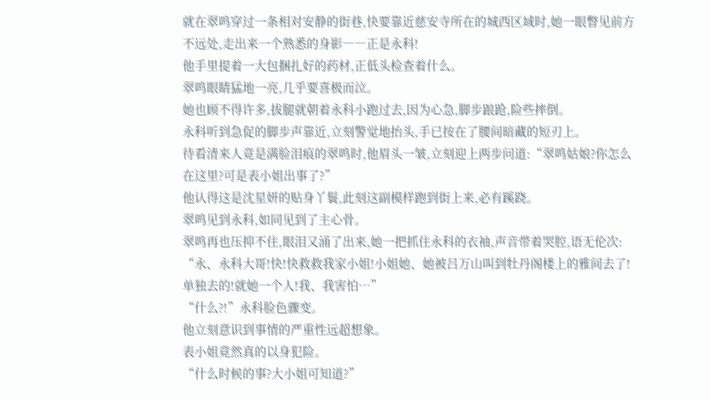就在翠鸣穿过一条相对安静的街巷,快要靠近慈安寺所在的城西区域时,她一眼瞥见前方不远处,走出来一个熟悉的身影――正是永科!
他手里提着一大包捆扎好的药材,正低头检查着什么。
翠鸣眼睛猛地一亮,几乎要喜极而泣。
她也顾不得许多,拔腿就朝着永科小跑过去,因为心急,脚步踉跄,险些摔倒。
永科听到急促的脚步声靠近,立刻警觉地抬头,手已按在了腰间暗藏的短刃上。
待看清来人竟是满脸泪痕的翠鸣时,他眉头一皱,立刻迎上两步问道:“翠鸣姑娘?你怎么在这里?可是表小姐出事了?”
他认得这是沈星妍的贴身丫鬟,此刻这副模样跑到街上来,必有蹊跷。
翠鸣见到永科,如同见到了主心骨。
翠鸣再也压抑不住,眼泪又涌了出来,她一把抓住永科的衣袖,声音带着哭腔,语无伦次:
“永、永科大哥!快!快救救我家小姐!小姐她、她被吕万山叫到牡丹阁楼上的雅间去了!单独去的!就她一个人!我、我害怕…”
“什么?!”永科脸色骤变。
他立刻意识到事情的严重性远超想象。
表小姐竟然真的以身犯险。
“什么时候的事?大小姐可知道?”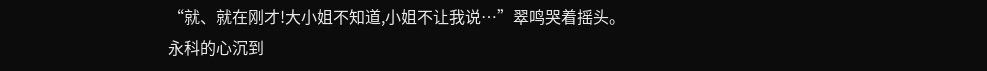“就、就在刚才!大小姐不知道,小姐不让我说…”翠鸣哭着摇头。
永科的心沉到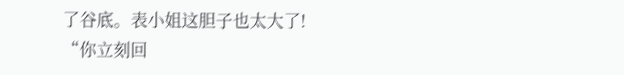了谷底。表小姐这胆子也太大了!
“你立刻回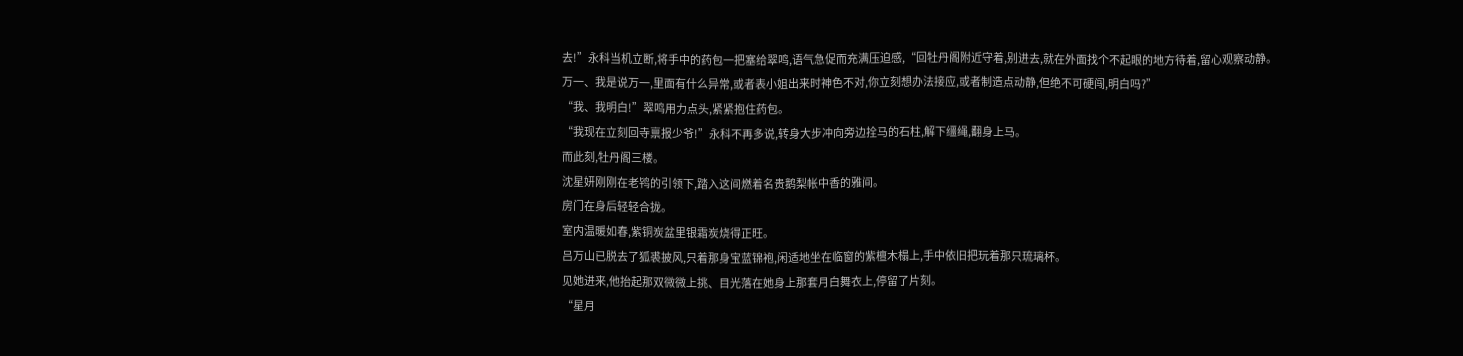去!”永科当机立断,将手中的药包一把塞给翠鸣,语气急促而充满压迫感,“回牡丹阁附近守着,别进去,就在外面找个不起眼的地方待着,留心观察动静。
万一、我是说万一,里面有什么异常,或者表小姐出来时神色不对,你立刻想办法接应,或者制造点动静,但绝不可硬闯,明白吗?”
“我、我明白!”翠鸣用力点头,紧紧抱住药包。
“我现在立刻回寺禀报少爷!”永科不再多说,转身大步冲向旁边拴马的石柱,解下缰绳,翻身上马。
而此刻,牡丹阁三楼。
沈星妍刚刚在老鸨的引领下,踏入这间燃着名贵鹅梨帐中香的雅间。
房门在身后轻轻合拢。
室内温暖如春,紫铜炭盆里银霜炭烧得正旺。
吕万山已脱去了狐裘披风,只着那身宝蓝锦袍,闲适地坐在临窗的紫檀木榻上,手中依旧把玩着那只琉璃杯。
见她进来,他抬起那双微微上挑、目光落在她身上那套月白舞衣上,停留了片刻。
“星月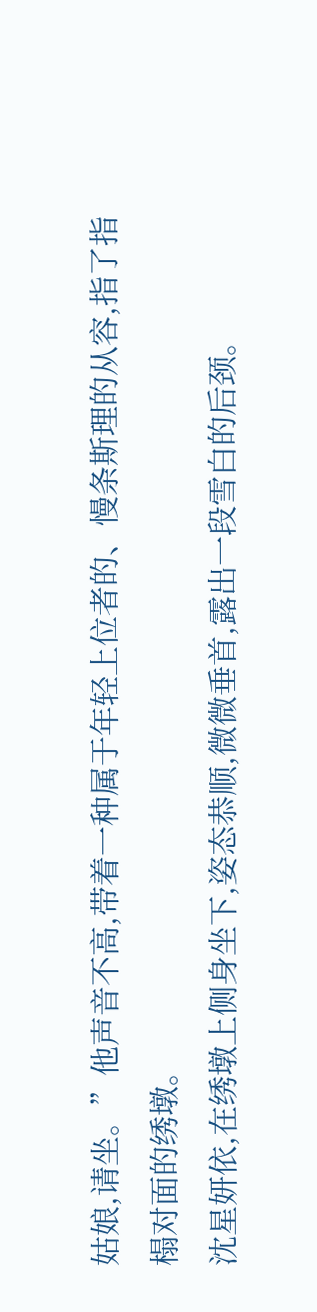姑娘,请坐。”他声音不高,带着一种属于年轻上位者的、慢条斯理的从容,指了指榻对面的绣墩。
沈星妍依,在绣墩上侧身坐下,姿态恭顺,微微垂首,露出一段雪白的后颈。